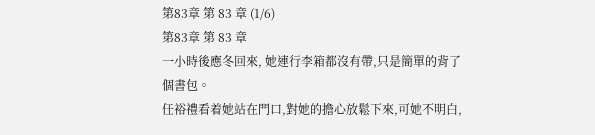第83章 第 83 章 (1/6)
第83章 第 83 章
一小時後應冬回來, 她連行李箱都沒有帶,只是簡單的背了個書包。
任裕禮看着她站在門口,對她的擔心放鬆下來,可她不明白,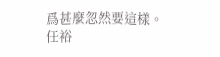爲甚麼忽然要這樣。
任裕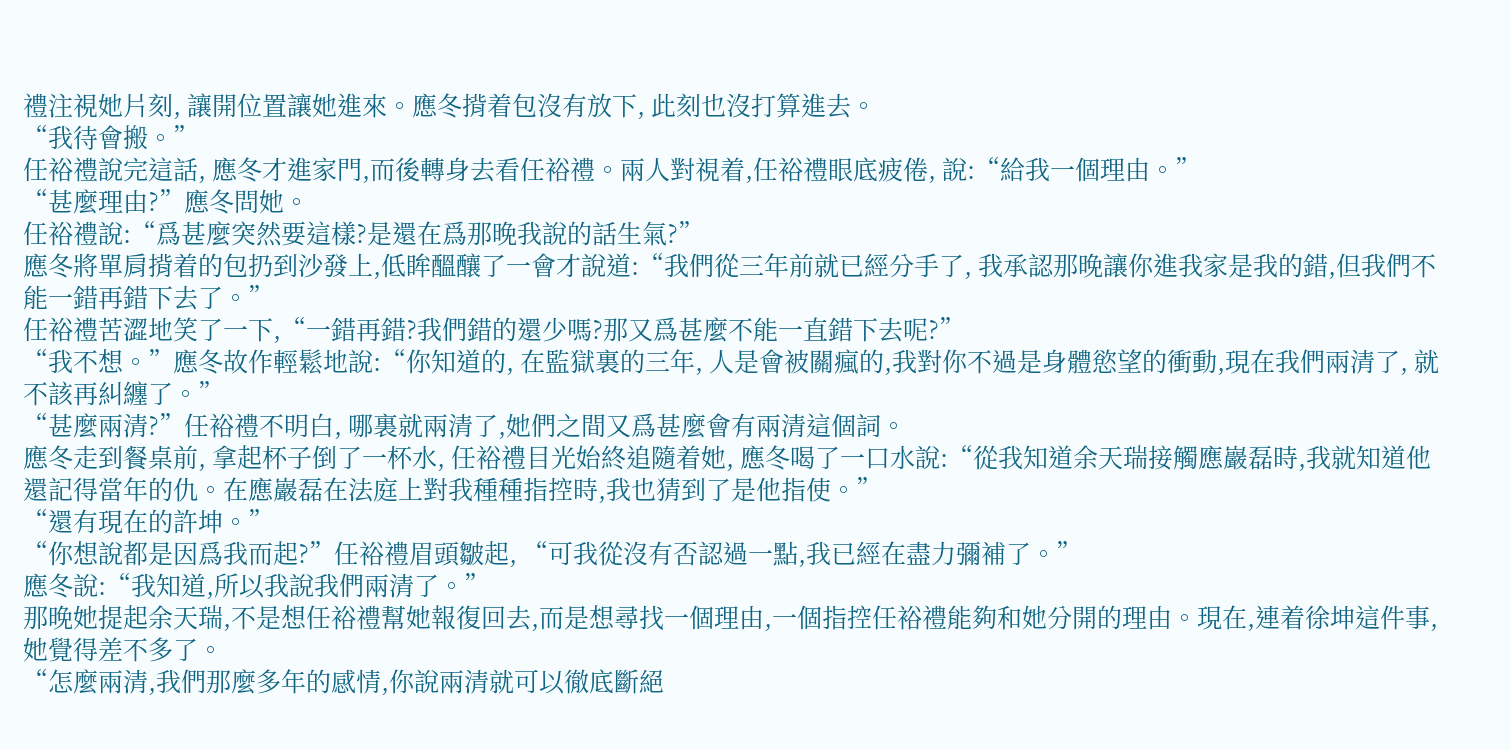禮注視她片刻, 讓開位置讓她進來。應冬揹着包沒有放下, 此刻也沒打算進去。
“我待會搬。”
任裕禮說完這話, 應冬才進家門,而後轉身去看任裕禮。兩人對視着,任裕禮眼底疲倦, 說:“給我一個理由。”
“甚麼理由?”應冬問她。
任裕禮說:“爲甚麼突然要這樣?是還在爲那晚我說的話生氣?”
應冬將單肩揹着的包扔到沙發上,低眸醞釀了一會才說道:“我們從三年前就已經分手了, 我承認那晚讓你進我家是我的錯,但我們不能一錯再錯下去了。”
任裕禮苦澀地笑了一下,“一錯再錯?我們錯的還少嗎?那又爲甚麼不能一直錯下去呢?”
“我不想。”應冬故作輕鬆地說:“你知道的, 在監獄裏的三年, 人是會被關瘋的,我對你不過是身體慾望的衝動,現在我們兩清了, 就不該再糾纏了。”
“甚麼兩清?”任裕禮不明白, 哪裏就兩清了,她們之間又爲甚麼會有兩清這個詞。
應冬走到餐桌前, 拿起杯子倒了一杯水, 任裕禮目光始終追隨着她, 應冬喝了一口水說:“從我知道余天瑞接觸應巖磊時,我就知道他還記得當年的仇。在應巖磊在法庭上對我種種指控時,我也猜到了是他指使。”
“還有現在的許坤。”
“你想說都是因爲我而起?”任裕禮眉頭皺起, “可我從沒有否認過一點,我已經在盡力彌補了。”
應冬說:“我知道,所以我說我們兩清了。”
那晚她提起余天瑞,不是想任裕禮幫她報復回去,而是想尋找一個理由,一個指控任裕禮能夠和她分開的理由。現在,連着徐坤這件事,她覺得差不多了。
“怎麼兩清,我們那麼多年的感情,你說兩清就可以徹底斷絕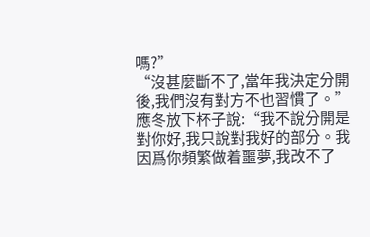嗎?”
“沒甚麼斷不了,當年我決定分開後,我們沒有對方不也習慣了。”應冬放下杯子說:“我不說分開是對你好,我只說對我好的部分。我因爲你頻繁做着噩夢,我改不了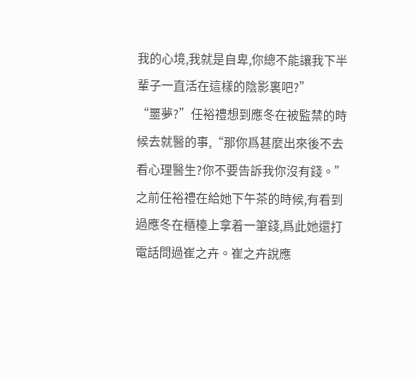我的心境,我就是自卑,你總不能讓我下半輩子一直活在這樣的陰影裏吧?”
“噩夢?”任裕禮想到應冬在被監禁的時候去就醫的事,“那你爲甚麼出來後不去看心理醫生?你不要告訴我你沒有錢。”
之前任裕禮在給她下午茶的時候,有看到過應冬在櫃檯上拿着一筆錢,爲此她還打電話問過崔之卉。崔之卉說應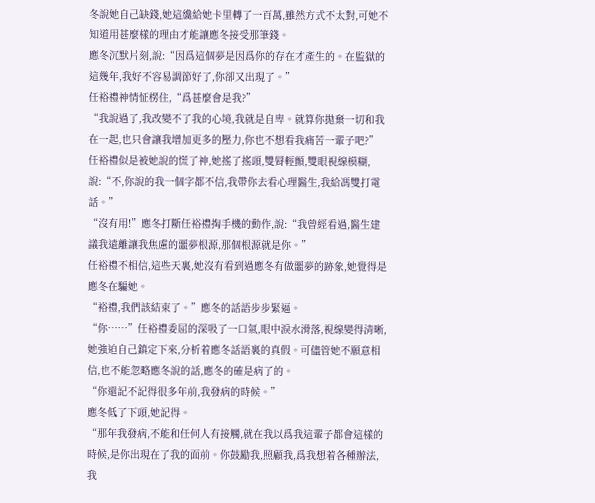冬說她自己缺錢,她這纔給她卡里轉了一百萬,雖然方式不太對,可她不知道用甚麼樣的理由才能讓應冬接受那筆錢。
應冬沉默片刻,說:“因爲這個夢是因爲你的存在才產生的。在監獄的這幾年,我好不容易調節好了,你卻又出現了。”
任裕禮神情怔楞住,“爲甚麼會是我?”
“我說過了,我改變不了我的心境,我就是自卑。就算你拋棄一切和我在一起,也只會讓我增加更多的壓力,你也不想看我痛苦一輩子吧?”
任裕禮似是被她說的慌了神,她搖了搖頭,雙脣輕顫,雙眼視線模糊,說:“不,你說的我一個字都不信,我帶你去看心理醫生,我給馮雙打電話。”
“沒有用!”應冬打斷任裕禮掏手機的動作,說:“我曾經看過,醫生建議我遠離讓我焦慮的噩夢根源,那個根源就是你。”
任裕禮不相信,這些天裏,她沒有看到過應冬有做噩夢的跡象,她覺得是應冬在騙她。
“裕禮,我們該結束了。”應冬的話語步步緊逼。
“你……”任裕禮委屈的深吸了一口氣,眼中淚水滑落,視線變得清晰,她強迫自己鎮定下來,分析着應冬話語裏的真假。可儘管她不願意相信,也不能忽略應冬說的話,應冬的確是病了的。
“你還記不記得很多年前,我發病的時候。”
應冬低了下頭,她記得。
“那年我發病,不能和任何人有接觸,就在我以爲我這輩子都會這樣的時候,是你出現在了我的面前。你鼓勵我,照顧我,爲我想着各種辦法,我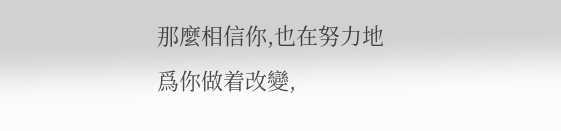那麼相信你,也在努力地爲你做着改變,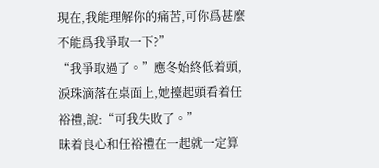現在,我能理解你的痛苦,可你爲甚麼不能爲我爭取一下?”
“我爭取過了。”應冬始終低着頭,淚珠滴落在桌面上,她擡起頭看着任裕禮,說:“可我失敗了。”
昧着良心和任裕禮在一起就一定算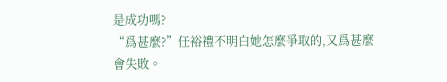是成功嗎?
“爲甚麼?”任裕禮不明白她怎麼爭取的,又爲甚麼會失敗。